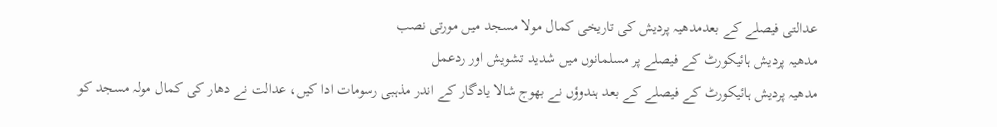عدالتی فیصلے کے بعدمدھیہ پردیش کی تاریخی کمال مولا مسجد میں مورتی نصب
مدھیہ پردیش ہائیکورٹ کے فیصلے پر مسلمانوں میں شدید تشویش اور ردعمل
مدھیہ پردیش ہائیکورٹ کے فیصلے کے بعد ہندوؤں نے بھوج شالا یادگار کے اندر مذہبی رسومات ادا کیں، عدالت نے دھار کی کمال مولہ مسجد کو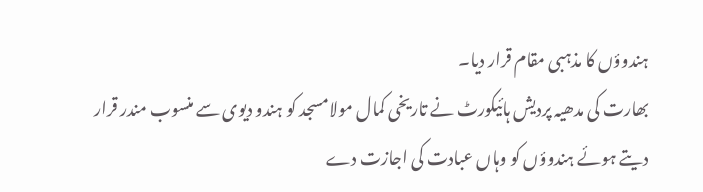ہندوؤں کا مذہبی مقام قرار دیا۔
بھارت کی مدھیہ پردیش ہائیکورٹ نے تاریخی کمال مولامسجد کو ہندو دیوی سے منسوب مندر قرار دیتے ہوئے ہندوؤں کو وہاں عبادت کی اجازت دے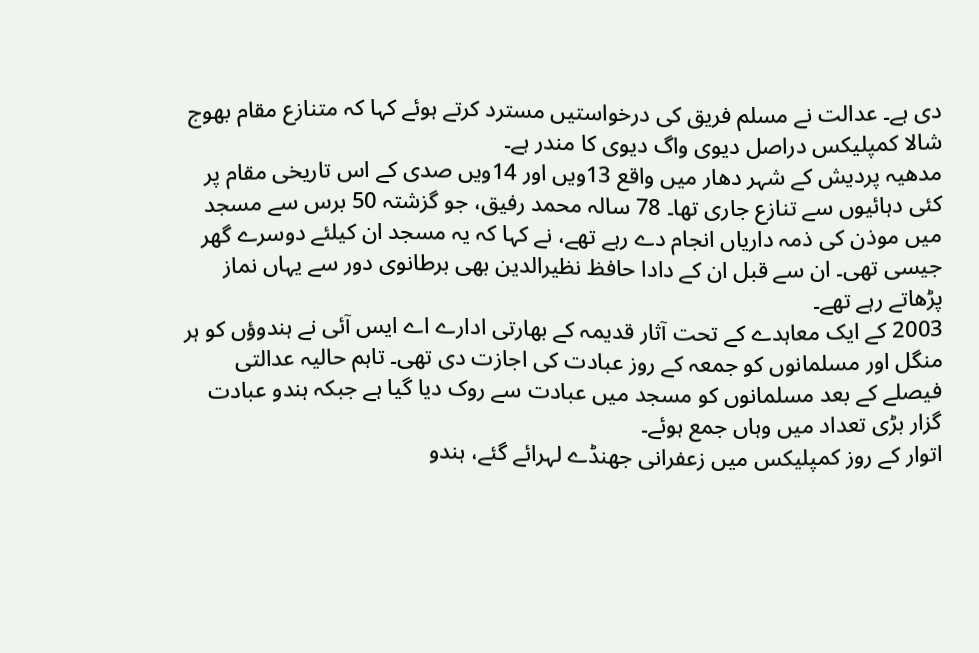دی ہے۔ عدالت نے مسلم فریق کی درخواستیں مسترد کرتے ہوئے کہا کہ متنازع مقام بھوج شالا کمپلیکس دراصل دیوی واگ دیوی کا مندر ہے۔
مدھیہ پردیش کے شہر دھار میں واقع 13ویں اور 14ویں صدی کے اس تاریخی مقام پر کئی دہائیوں سے تنازع جاری تھا۔ 78 سالہ محمد رفیق، جو گزشتہ 50 برس سے مسجد میں موذن کی ذمہ داریاں انجام دے رہے تھے، نے کہا کہ یہ مسجد ان کیلئے دوسرے گھر جیسی تھی۔ ان سے قبل ان کے دادا حافظ نظیرالدین بھی برطانوی دور سے یہاں نماز پڑھاتے رہے تھے۔
2003 کے ایک معاہدے کے تحت آثار قدیمہ کے بھارتی ادارے اے ایس آئی نے ہندوؤں کو ہر منگل اور مسلمانوں کو جمعہ کے روز عبادت کی اجازت دی تھی۔ تاہم حالیہ عدالتی فیصلے کے بعد مسلمانوں کو مسجد میں عبادت سے روک دیا گیا ہے جبکہ ہندو عبادت گزار بڑی تعداد میں وہاں جمع ہوئے۔
اتوار کے روز کمپلیکس میں زعفرانی جھنڈے لہرائے گئے، ہندو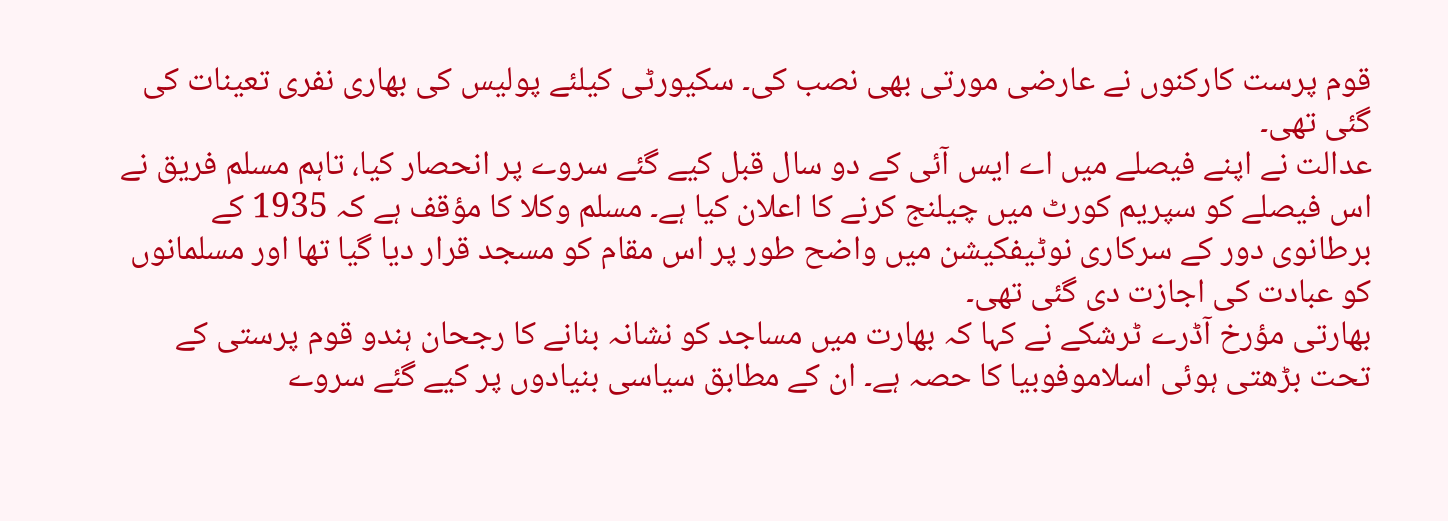قوم پرست کارکنوں نے عارضی مورتی بھی نصب کی۔ سکیورٹی کیلئے پولیس کی بھاری نفری تعینات کی گئی تھی۔
عدالت نے اپنے فیصلے میں اے ایس آئی کے دو سال قبل کیے گئے سروے پر انحصار کیا، تاہم مسلم فریق نے اس فیصلے کو سپریم کورٹ میں چیلنج کرنے کا اعلان کیا ہے۔ مسلم وکلا کا مؤقف ہے کہ 1935 کے برطانوی دور کے سرکاری نوٹیفکیشن میں واضح طور پر اس مقام کو مسجد قرار دیا گیا تھا اور مسلمانوں کو عبادت کی اجازت دی گئی تھی۔
بھارتی مؤرخ آڈرے ٹرشکے نے کہا کہ بھارت میں مساجد کو نشانہ بنانے کا رجحان ہندو قوم پرستی کے تحت بڑھتی ہوئی اسلاموفوبیا کا حصہ ہے۔ ان کے مطابق سیاسی بنیادوں پر کیے گئے سروے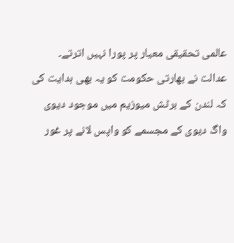عالمی تحقیقی معیار پر پورا نہیں اترتے۔
عدالت نے بھارتی حکومت کو یہ بھی ہدایت کی کہ لندن کے برٹش میوزیم میں موجود دیوی واگ دیوی کے مجسمے کو واپس لانے پر غور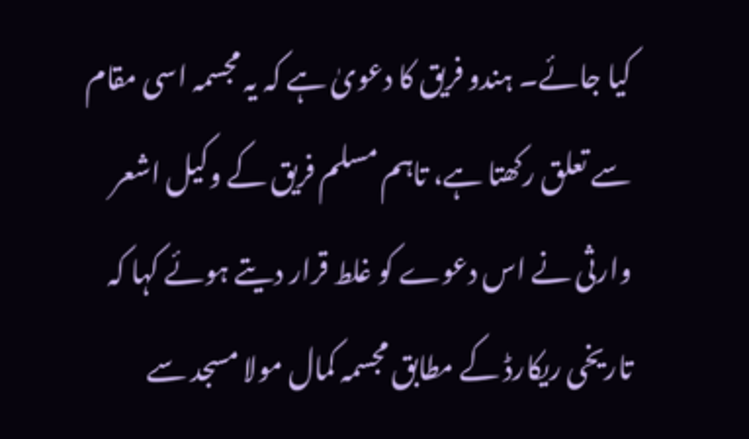کیا جائے۔ ہندو فریق کا دعویٰ ہے کہ یہ مجسمہ اسی مقام سے تعلق رکھتا ہے، تاہم مسلم فریق کے وکیل اشعر وارثی نے اس دعوے کو غلط قرار دیتے ہوئے کہا کہ تاریخی ریکارڈ کے مطابق مجسمہ کمال مولا مسجد سے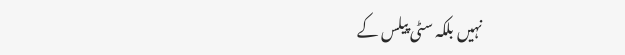نہیں بلکہ سٹی پیلس کے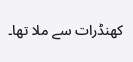کھنڈرات سے ملا تھا۔